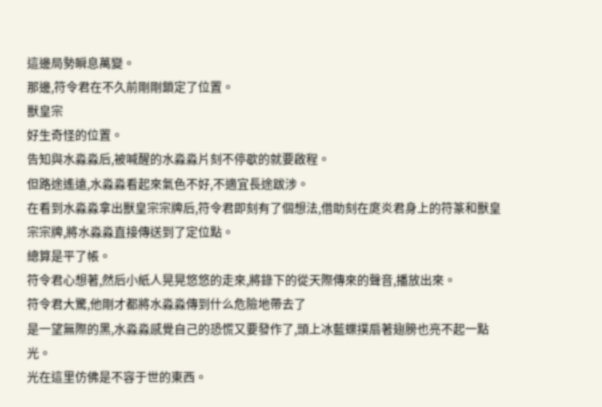這邊局勢瞬息萬變。
那邊,符令君在不久前剛剛鎖定了位置。
獸皇宗
好生奇怪的位置。
告知與水淼淼后,被喊醒的水淼淼片刻不停歇的就要啟程。
但路途遙遠,水淼淼看起來氣色不好,不適宜長途跋涉。
在看到水淼淼拿出獸皇宗宗牌后,符令君即刻有了個想法,借助刻在庹炎君身上的符篆和獸皇宗宗牌,將水淼淼直接傳送到了定位點。
總算是平了帳。
符令君心想著,然后小紙人晃晃悠悠的走來,將錄下的從天際傳來的聲音,播放出來。
符令君大驚,他剛才都將水淼淼傳到什么危險地帶去了
是一望無際的黑,水淼淼感覺自己的恐慌又要發作了,頭上冰藍蝶撲扇著翅膀也亮不起一點光。
光在這里仿佛是不容于世的東西。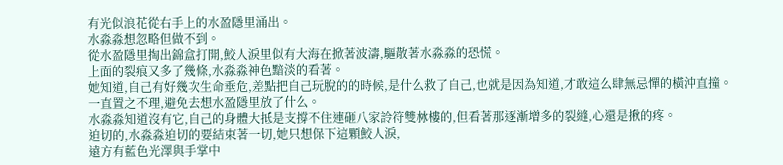有光似浪花從右手上的水盈隱里涌出。
水淼淼想忽略但做不到。
從水盈隱里掏出錦盒打開,鮫人淚里似有大海在掀著波濤,驅散著水淼淼的恐慌。
上面的裂痕又多了幾條,水淼淼神色黯淡的看著。
她知道,自己有好幾次生命垂危,差點把自己玩脫的的時候,是什么救了自己,也就是因為知道,才敢這么肆無忌憚的橫沖直撞。
一直置之不理,避免去想水盈隱里放了什么。
水淼淼知道沒有它,自己的身體大抵是支撐不住連砸八家詅符雙沝樓的,但看著那逐漸增多的裂縫,心還是揪的疼。
迫切的,水淼淼迫切的要結束著一切,她只想保下這顆鮫人淚,
遠方有藍色光澤與手掌中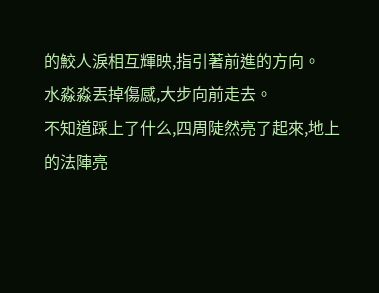的鮫人淚相互輝映,指引著前進的方向。
水淼淼丟掉傷感,大步向前走去。
不知道踩上了什么,四周陡然亮了起來,地上的法陣亮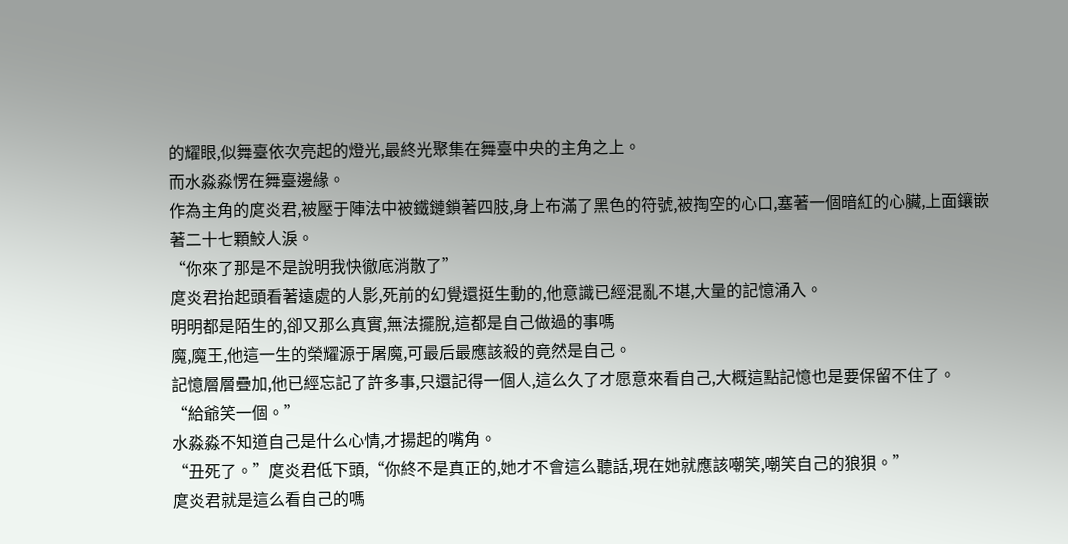的耀眼,似舞臺依次亮起的燈光,最終光聚集在舞臺中央的主角之上。
而水淼淼愣在舞臺邊緣。
作為主角的庹炎君,被壓于陣法中被鐵鏈鎖著四肢,身上布滿了黑色的符號,被掏空的心口,塞著一個暗紅的心臟,上面鑲嵌著二十七顆鮫人淚。
“你來了那是不是說明我快徹底消散了”
庹炎君抬起頭看著遠處的人影,死前的幻覺還挺生動的,他意識已經混亂不堪,大量的記憶涌入。
明明都是陌生的,卻又那么真實,無法擺脫,這都是自己做過的事嗎
魔,魔王,他這一生的榮耀源于屠魔,可最后最應該殺的竟然是自己。
記憶層層疊加,他已經忘記了許多事,只還記得一個人,這么久了才愿意來看自己,大概這點記憶也是要保留不住了。
“給爺笑一個。”
水淼淼不知道自己是什么心情,才揚起的嘴角。
“丑死了。”庹炎君低下頭,“你終不是真正的,她才不會這么聽話,現在她就應該嘲笑,嘲笑自己的狼狽。”
庹炎君就是這么看自己的嗎